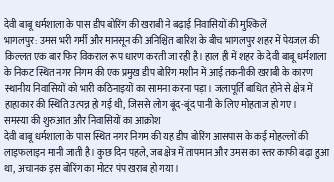देवी बाबू धर्मशाला के पास डीप बोरिंग की खराबी ने बढ़ाई निवासियों की मुश्किलें
भागलपुर: उमस भरी गर्मी और मानसून की अनिश्चित बारिश के बीच भागलपुर शहर में पेयजल की किल्लत एक बार फिर विकराल रूप धारण करती जा रही है। हाल ही में शहर के देवी बाबू धर्मशाला के निकट स्थित नगर निगम की एक प्रमुख डीप बोरिंग मशीन में आई तकनीकी खराबी के कारण स्थानीय निवासियों को भारी कठिनाइयों का सामना करना पड़ा। जलापूर्ति बाधित होने से क्षेत्र में हाहाकार की स्थिति उत्पन्न हो गई थी, जिससे लोग बूंद-बूंद पानी के लिए मोहताज हो गए।
समस्या की शुरुआत और निवासियों का आक्रोश
देवी बाबू धर्मशाला के पास स्थित नगर निगम की यह डीप बोरिंग आसपास के कई मोहल्लों की लाइफलाइन मानी जाती है। कुछ दिन पहले, जब क्षेत्र में तापमान और उमस का स्तर काफी बढ़ा हुआ था, अचानक इस बोरिंग का मोटर पंप खराब हो गया।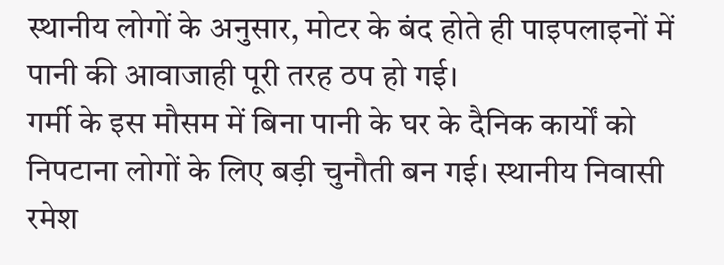स्थानीय लोगों के अनुसार, मोटर के बंद होते ही पाइपलाइनों में पानी की आवाजाही पूरी तरह ठप हो गई।
गर्मी के इस मौसम में बिना पानी के घर के दैनिक कार्यों को निपटाना लोगों के लिए बड़ी चुनौती बन गई। स्थानीय निवासी रमेश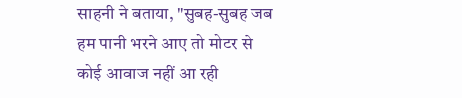साहनी ने बताया, "सुबह-सुबह जब हम पानी भरने आए तो मोटर से कोई आवाज नहीं आ रही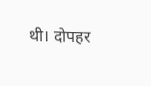थी। दोपहर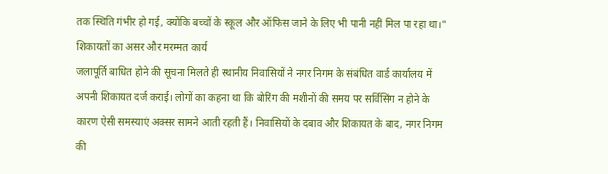तक स्थिति गंभीर हो गई, क्योंकि बच्चों के स्कूल और ऑफिस जाने के लिए भी पानी नहीं मिल पा रहा था।"
शिकायतों का असर और मरम्मत कार्य
जलापूर्ति बाधित होने की सूचना मिलते ही स्थानीय निवासियों ने नगर निगम के संबंधित वार्ड कार्यालय में अपनी शिकायत दर्ज कराई। लोगों का कहना था कि बोरिंग की मशीनों की समय पर सर्विसिंग न होने के कारण ऐसी समस्याएं अक्सर सामने आती रहती हैं। निवासियों के दबाव और शिकायत के बाद, नगर निगम की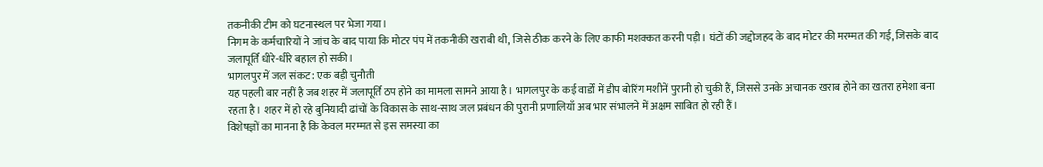तकनीकी टीम को घटनास्थल पर भेजा गया।
निगम के कर्मचारियों ने जांच के बाद पाया कि मोटर पंप में तकनीकी खराबी थी, जिसे ठीक करने के लिए काफी मशक्कत करनी पड़ी। घंटों की जद्दोजहद के बाद मोटर की मरम्मत की गई, जिसके बाद जलापूर्ति धीरे-धीरे बहाल हो सकी।
भागलपुर में जल संकट: एक बड़ी चुनौती
यह पहली बार नहीं है जब शहर में जलापूर्ति ठप होने का मामला सामने आया है। भागलपुर के कई वार्डों में डीप बोरिंग मशीनें पुरानी हो चुकी हैं, जिससे उनके अचानक खराब होने का खतरा हमेशा बना रहता है। शहर में हो रहे बुनियादी ढांचों के विकास के साथ-साथ जल प्रबंधन की पुरानी प्रणालियाँ अब भार संभालने में अक्षम साबित हो रही हैं।
विशेषज्ञों का मानना है कि केवल मरम्मत से इस समस्या का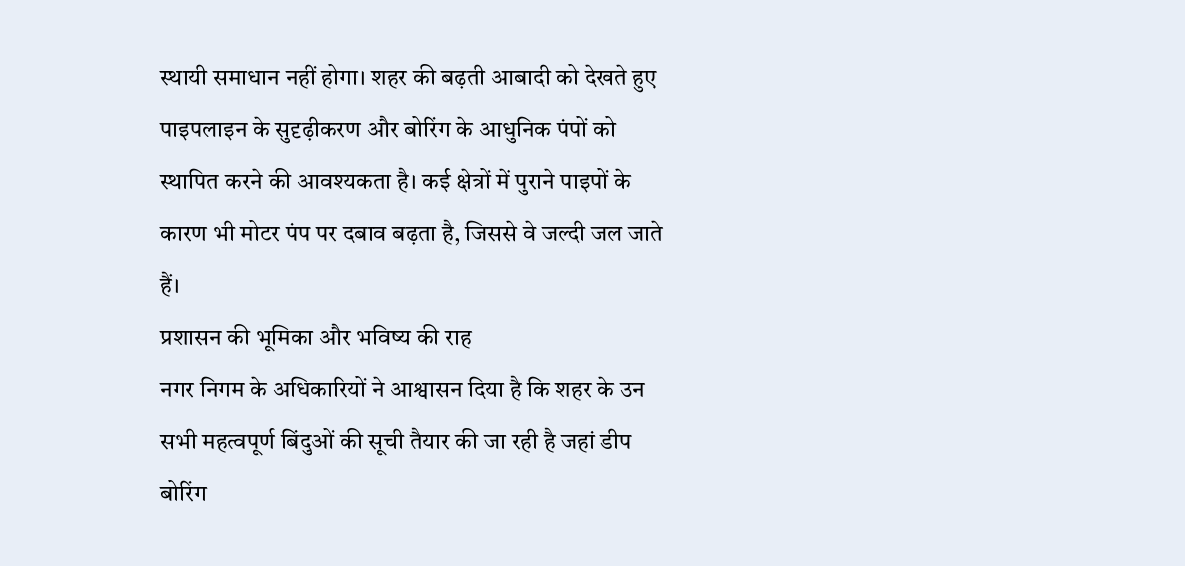स्थायी समाधान नहीं होगा। शहर की बढ़ती आबादी को देखते हुए पाइपलाइन के सुदृढ़ीकरण और बोरिंग के आधुनिक पंपों को स्थापित करने की आवश्यकता है। कई क्षेत्रों में पुराने पाइपों के कारण भी मोटर पंप पर दबाव बढ़ता है, जिससे वे जल्दी जल जाते हैं।
प्रशासन की भूमिका और भविष्य की राह
नगर निगम के अधिकारियों ने आश्वासन दिया है कि शहर के उन सभी महत्वपूर्ण बिंदुओं की सूची तैयार की जा रही है जहां डीप बोरिंग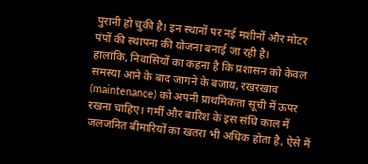पुरानी हो चुकी है। इन स्थानों पर नई मशीनों और मोटर पंपों की स्थापना की योजना बनाई जा रही है।
हालांकि, निवासियों का कहना है कि प्रशासन को केवल समस्या आने के बाद जागने के बजाय, रखरखाव (maintenance) को अपनी प्राथमिकता सूची में ऊपर रखना चाहिए। गर्मी और बारिश के इस संधि काल में जलजनित बीमारियों का खतरा भी अधिक होता है, ऐसे में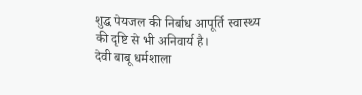शुद्ध पेयजल की निर्बाध आपूर्ति स्वास्थ्य की दृष्टि से भी अनिवार्य है।
देवी बाबू धर्मशाला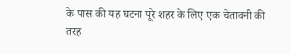के पास की यह घटना पूरे शहर के लिए एक चेतावनी की तरह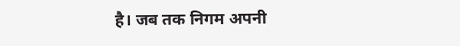है। जब तक निगम अपनी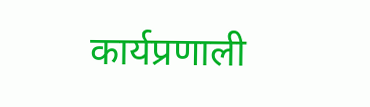कार्यप्रणाली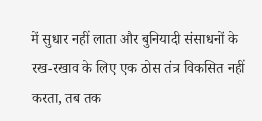में सुधार नहीं लाता और बुनियादी संसाधनों के रख-रखाव के लिए एक ठोस तंत्र विकसित नहीं करता, तब तक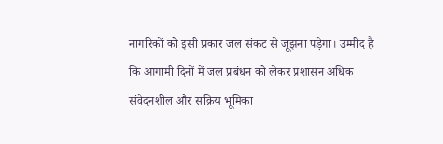नागरिकों को इसी प्रकार जल संकट से जूझना पड़ेगा। उम्मीद है कि आगामी दिनों में जल प्रबंधन को लेकर प्रशासन अधिक संवेदनशील और सक्रिय भूमिका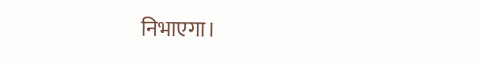निभाएगा।